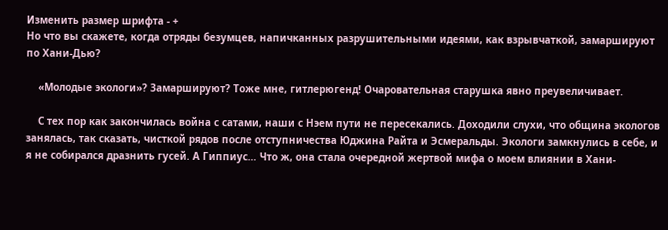Изменить размер шрифта - +
Но что вы скажете, когда отряды безумцев, напичканных разрушительными идеями, как взрывчаткой, замаршируют по Хани-Дью?

    «Молодые экологи»? Замаршируют? Тоже мне, гитлерюгенд! Очаровательная старушка явно преувеличивает.

    С тех пор как закончилась война с сатами, наши с Нэем пути не пересекались. Доходили слухи, что община экологов занялась, так сказать, чисткой рядов после отступничества Юджина Райта и Эсмеральды. Экологи замкнулись в себе, и я не собирался дразнить гусей. А Гиппиус… Что ж, она стала очередной жертвой мифа о моем влиянии в Хани-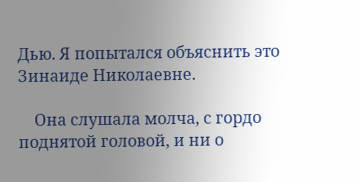Дью. Я попытался объяснить это Зинаиде Николаевне.

    Она слушала молча, с гордо поднятой головой, и ни о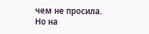чем не просила. Но на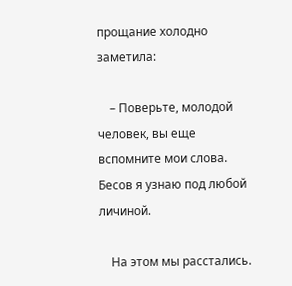прощание холодно заметила:

    – Поверьте, молодой человек, вы еще вспомните мои слова. Бесов я узнаю под любой личиной.

    На этом мы расстались.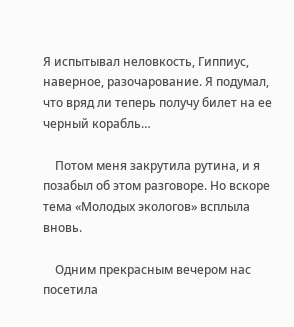Я испытывал неловкость, Гиппиус, наверное, разочарование. Я подумал, что вряд ли теперь получу билет на ее черный корабль…

    Потом меня закрутила рутина, и я позабыл об этом разговоре. Но вскоре тема «Молодых экологов» всплыла вновь.

    Одним прекрасным вечером нас посетила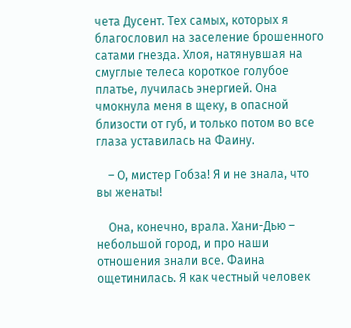чета Дусент. Тех самых, которых я благословил на заселение брошенного сатами гнезда. Хлоя, натянувшая на смуглые телеса короткое голубое платье, лучилась энергией. Она чмокнула меня в щеку, в опасной близости от губ, и только потом во все глаза уставилась на Фаину.

    – О, мистер Гобза! Я и не знала, что вы женаты!

    Она, конечно, врала. Хани-Дью – небольшой город, и про наши отношения знали все. Фаина ощетинилась. Я как честный человек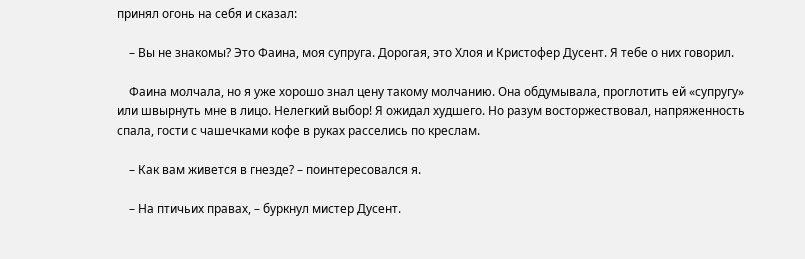принял огонь на себя и сказал:

    – Вы не знакомы? Это Фаина, моя супруга. Дорогая, это Хлоя и Кристофер Дусент. Я тебе о них говорил.

    Фаина молчала, но я уже хорошо знал цену такому молчанию. Она обдумывала, проглотить ей «супругу» или швырнуть мне в лицо. Нелегкий выбор! Я ожидал худшего. Но разум восторжествовал, напряженность спала, гости с чашечками кофе в руках расселись по креслам.

    – Как вам живется в гнезде? – поинтересовался я.

    – На птичьих правах, – буркнул мистер Дусент.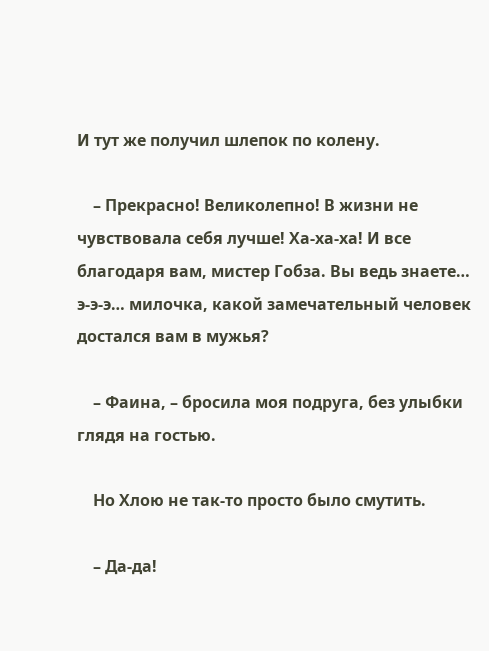И тут же получил шлепок по колену.

    – Прекрасно! Великолепно! В жизни не чувствовала себя лучше! Ха-ха-ха! И все благодаря вам, мистер Гобза. Вы ведь знаете… э-э-э… милочка, какой замечательный человек достался вам в мужья?

    – Фаина, – бросила моя подруга, без улыбки глядя на гостью.

    Но Хлою не так-то просто было смутить.

    – Да-да!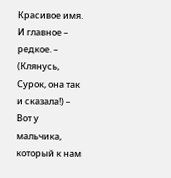Красивое имя. И главное – редкое. – (Клянусь, Сурок, она так и сказала!) – Вот у мальчика, который к нам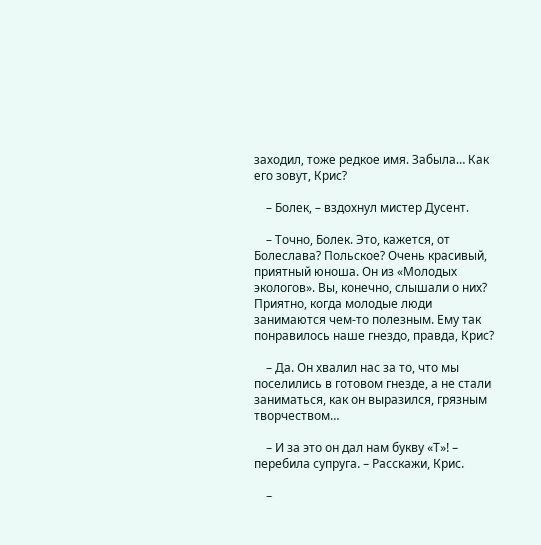заходил, тоже редкое имя. Забыла… Как его зовут, Крис?

    – Болек, – вздохнул мистер Дусент.

    – Точно, Болек. Это, кажется, от Болеслава? Польское? Очень красивый, приятный юноша. Он из «Молодых экологов». Вы, конечно, слышали о них? Приятно, когда молодые люди занимаются чем-то полезным. Ему так понравилось наше гнездо, правда, Крис?

    – Да. Он хвалил нас за то, что мы поселились в готовом гнезде, а не стали заниматься, как он выразился, грязным творчеством…

    – И за это он дал нам букву «Т»! – перебила супруга. – Расскажи, Крис.

    –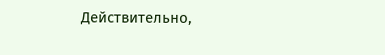Действительно,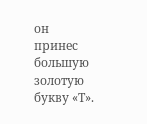он принес большую золотую букву «Т».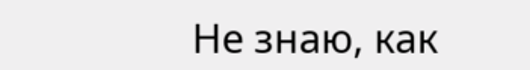Не знаю, как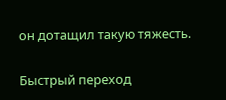он дотащил такую тяжесть.

Быстрый переход